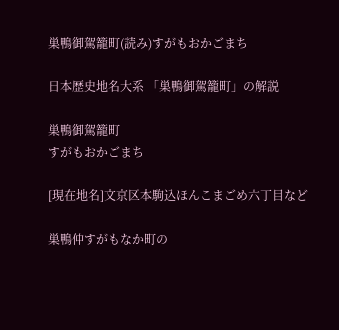巣鴨御駕籠町(読み)すがもおかごまち

日本歴史地名大系 「巣鴨御駕籠町」の解説

巣鴨御駕籠町
すがもおかごまち

[現在地名]文京区本駒込ほんこまごめ六丁目など

巣鴨仲すがもなか町の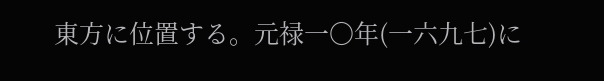東方に位置する。元禄一〇年(一六九七)に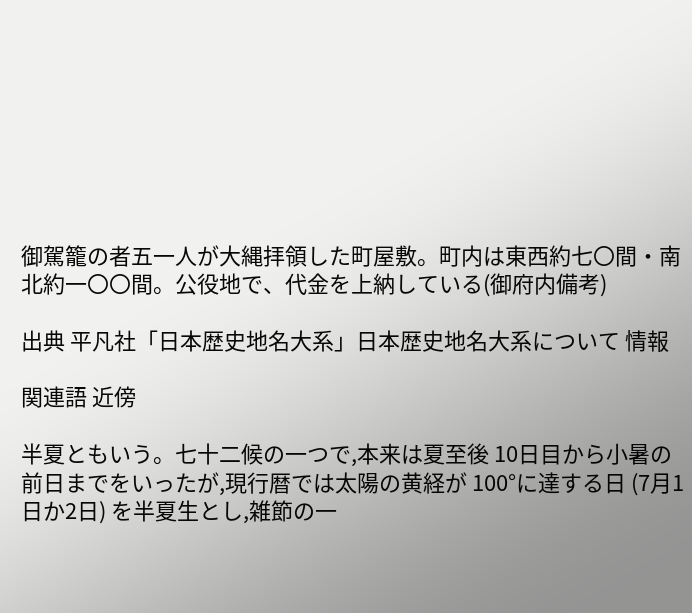御駕籠の者五一人が大縄拝領した町屋敷。町内は東西約七〇間・南北約一〇〇間。公役地で、代金を上納している(御府内備考)

出典 平凡社「日本歴史地名大系」日本歴史地名大系について 情報

関連語 近傍

半夏ともいう。七十二候の一つで,本来は夏至後 10日目から小暑の前日までをいったが,現行暦では太陽の黄経が 100°に達する日 (7月1日か2日) を半夏生とし,雑節の一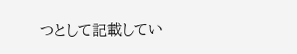つとして記載してい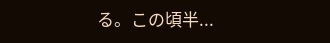る。この頃半...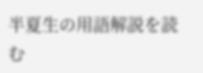半夏生の用語解説を読む